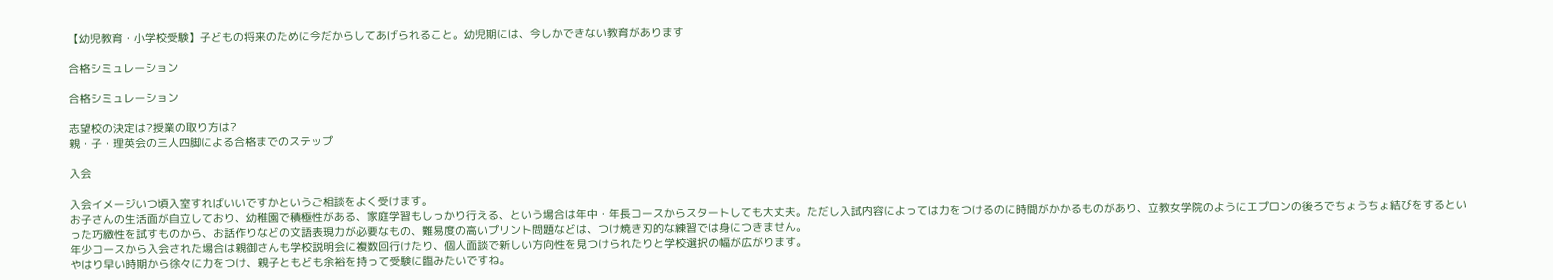【幼児教育・小学校受験】子どもの将来のために今だからしてあげられること。幼児期には、今しかできない教育があります

合格シミュレーション

合格シミュレーション

志望校の決定は?授業の取り方は?
親・子・理英会の三人四脚による合格までのステップ

入会

入会イメージいつ頃入室すればいいですかというご相談をよく受けます。
お子さんの生活面が自立しており、幼稚園で積極性がある、家庭学習もしっかり行える、という場合は年中・年長コースからスタートしても大丈夫。ただし入試内容によっては力をつけるのに時間がかかるものがあり、立教女学院のようにエプロンの後ろでちょうちょ結びをするといった巧緻性を試すものから、お話作りなどの文語表現力が必要なもの、難易度の高いプリント問題などは、つけ焼き刃的な練習では身につきません。
年少コースから入会された場合は親御さんも学校説明会に複数回行けたり、個人面談で新しい方向性を見つけられたりと学校選択の幅が広がります。
やはり早い時期から徐々に力をつけ、親子ともども余裕を持って受験に臨みたいですね。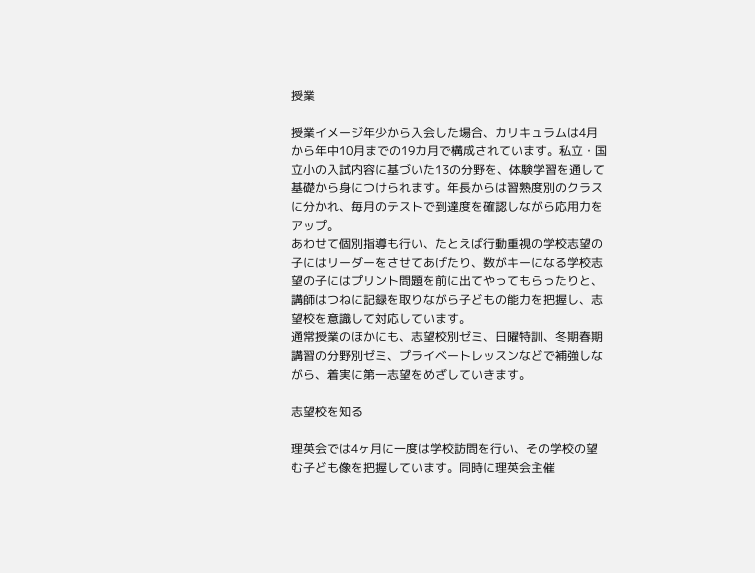授業

授業イメージ年少から入会した場合、カリキュラムは4月から年中10月までの19カ月で構成されています。私立・国立小の入試内容に基づいた13の分野を、体験学習を通して基礎から身につけられます。年長からは習熟度別のクラスに分かれ、毎月のテストで到達度を確認しながら応用力をアップ。
あわせて個別指導も行い、たとえば行動重視の学校志望の子にはリーダーをさせてあげたり、数がキーになる学校志望の子にはプリント問題を前に出てやってもらったりと、講師はつねに記録を取りながら子どもの能力を把握し、志望校を意識して対応しています。
通常授業のほかにも、志望校別ゼミ、日曜特訓、冬期春期講習の分野別ゼミ、プライベートレッスンなどで補強しながら、着実に第一志望をめざしていきます。

志望校を知る

理英会では4ヶ月に一度は学校訪問を行い、その学校の望む子ども像を把握しています。同時に理英会主催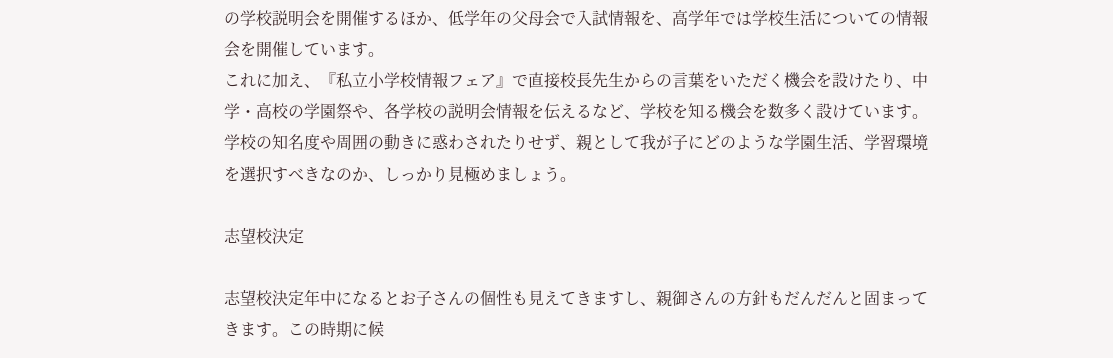の学校説明会を開催するほか、低学年の父母会で入試情報を、高学年では学校生活についての情報会を開催しています。
これに加え、『私立小学校情報フェア』で直接校長先生からの言葉をいただく機会を設けたり、中学・高校の学園祭や、各学校の説明会情報を伝えるなど、学校を知る機会を数多く設けています。
学校の知名度や周囲の動きに惑わされたりせず、親として我が子にどのような学園生活、学習環境を選択すべきなのか、しっかり見極めましょう。

志望校決定

志望校決定年中になるとお子さんの個性も見えてきますし、親御さんの方針もだんだんと固まってきます。この時期に候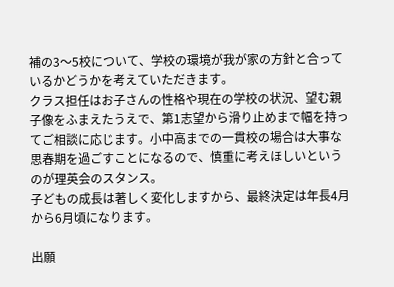補の3〜5校について、学校の環境が我が家の方針と合っているかどうかを考えていただきます。
クラス担任はお子さんの性格や現在の学校の状況、望む親子像をふまえたうえで、第1志望から滑り止めまで幅を持ってご相談に応じます。小中高までの一貫校の場合は大事な思春期を過ごすことになるので、慎重に考えほしいというのが理英会のスタンス。
子どもの成長は著しく変化しますから、最終決定は年長4月から6月頃になります。

出願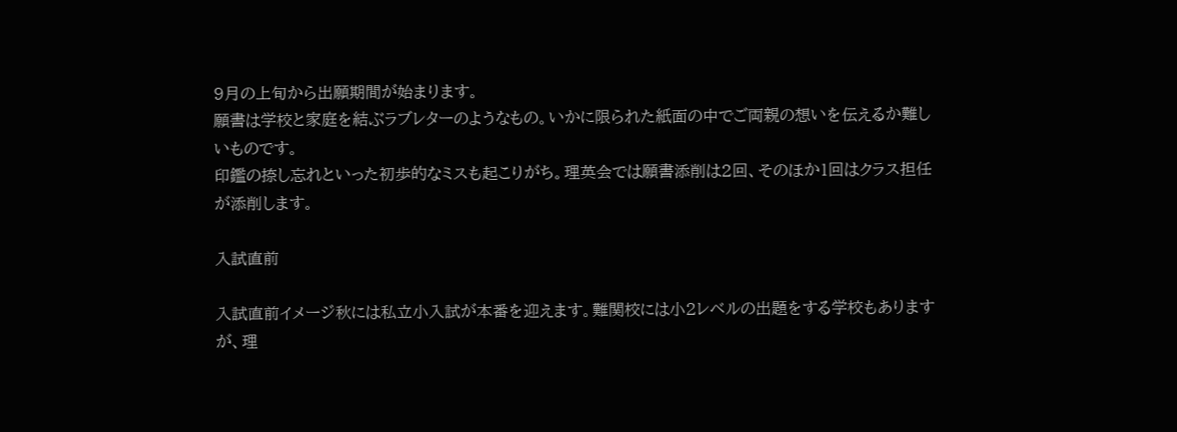9月の上旬から出願期間が始まります。
願書は学校と家庭を結ぶラブレターのようなもの。いかに限られた紙面の中でご両親の想いを伝えるか難しいものです。
印鑑の捺し忘れといった初歩的なミスも起こりがち。理英会では願書添削は2回、そのほか1回はクラス担任が添削します。

入試直前

入試直前イメージ秋には私立小入試が本番を迎えます。難関校には小2レベルの出題をする学校もありますが、理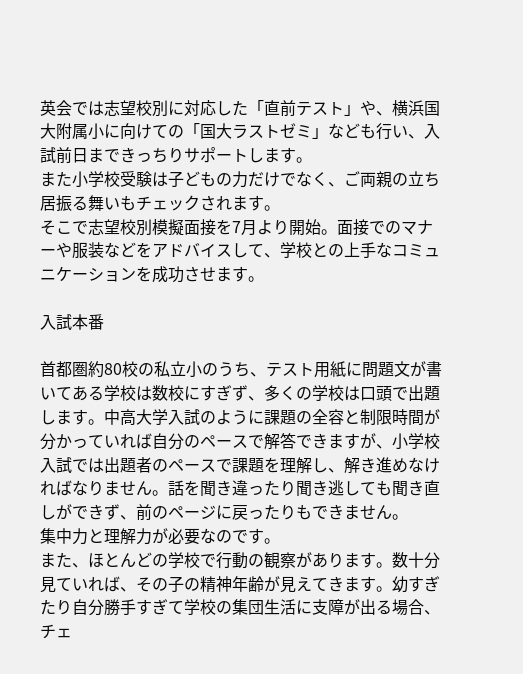英会では志望校別に対応した「直前テスト」や、横浜国大附属小に向けての「国大ラストゼミ」なども行い、入試前日まできっちりサポートします。
また小学校受験は子どもの力だけでなく、ご両親の立ち居振る舞いもチェックされます。
そこで志望校別模擬面接を7月より開始。面接でのマナーや服装などをアドバイスして、学校との上手なコミュニケーションを成功させます。

入試本番

首都圏約80校の私立小のうち、テスト用紙に問題文が書いてある学校は数校にすぎず、多くの学校は口頭で出題します。中高大学入試のように課題の全容と制限時間が分かっていれば自分のペースで解答できますが、小学校入試では出題者のペースで課題を理解し、解き進めなければなりません。話を聞き違ったり聞き逃しても聞き直しができず、前のページに戻ったりもできません。
集中力と理解力が必要なのです。
また、ほとんどの学校で行動の観察があります。数十分見ていれば、その子の精神年齢が見えてきます。幼すぎたり自分勝手すぎて学校の集団生活に支障が出る場合、チェ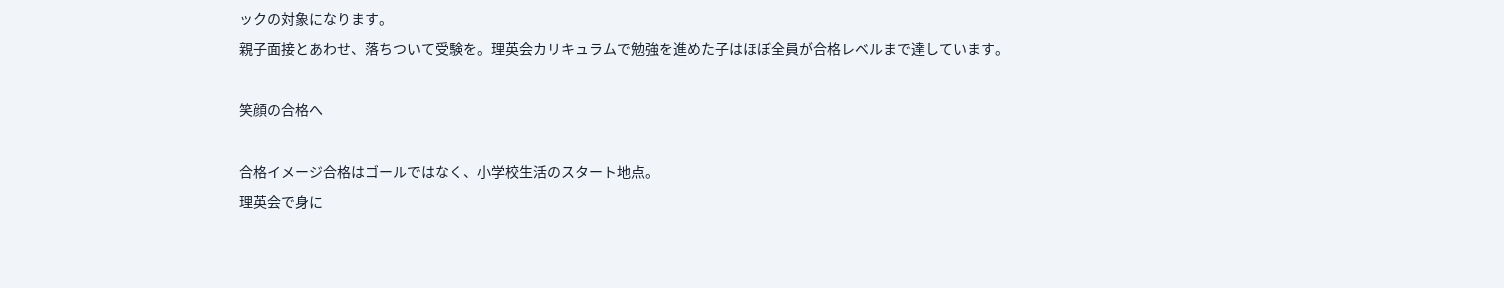ックの対象になります。
親子面接とあわせ、落ちついて受験を。理英会カリキュラムで勉強を進めた子はほぼ全員が合格レベルまで達しています。

笑顔の合格へ

合格イメージ合格はゴールではなく、小学校生活のスタート地点。
理英会で身に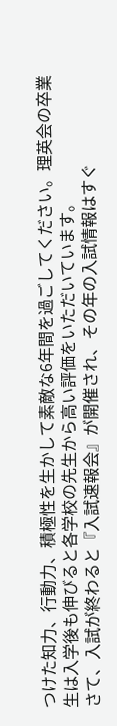つけた知力、行動力、積極性を生かして素敵な6年間を過ごしてください。理英会の卒業生は入学後も伸びると各学校の先生から高い評価をいただいています。
さて、入試が終わると『入試速報会』が開催され、その年の入試情報はすぐ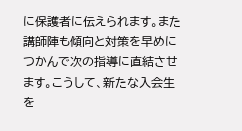に保護者に伝えられます。また講師陣も傾向と対策を早めにつかんで次の指導に直結させます。こうして、新たな入会生を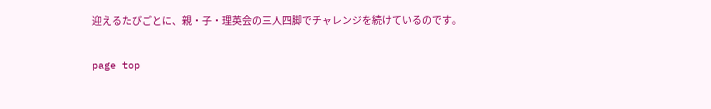迎えるたびごとに、親・子・理英会の三人四脚でチャレンジを続けているのです。

page top